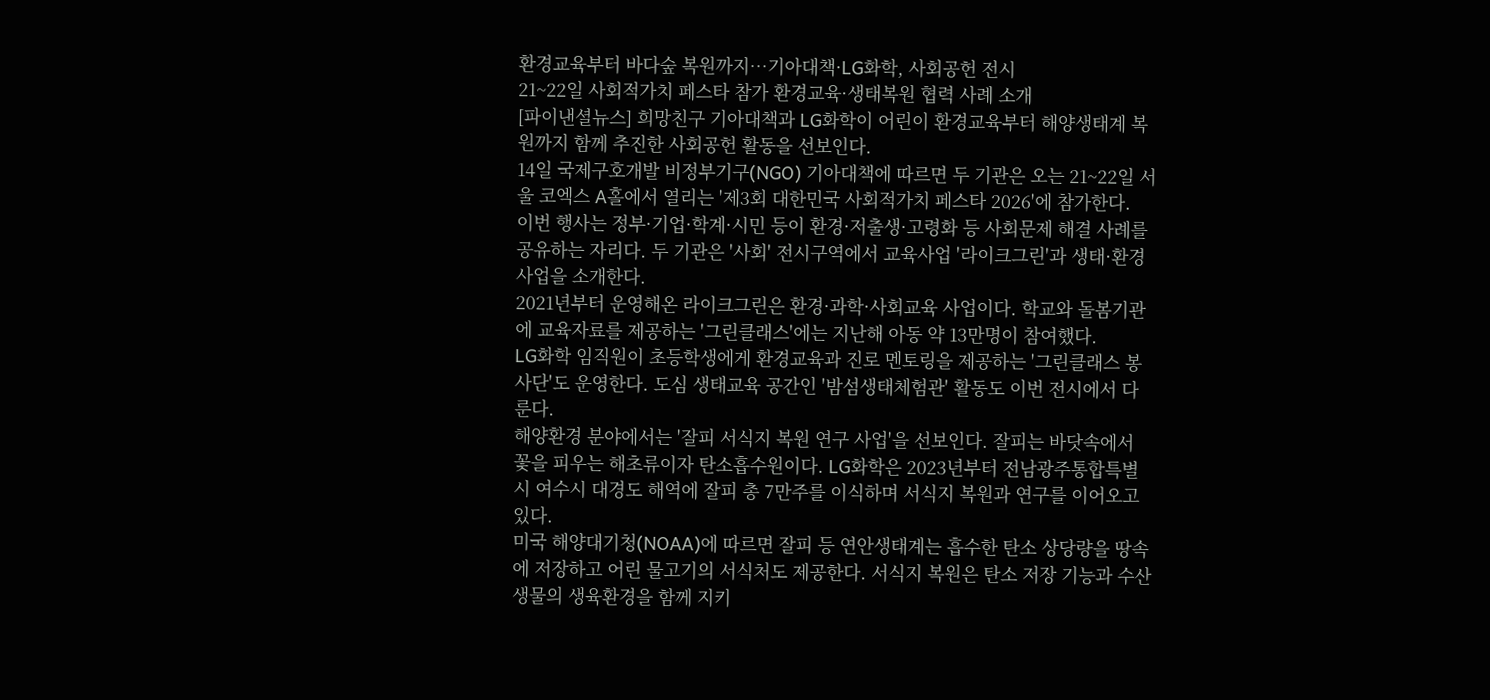환경교육부터 바다숲 복원까지…기아대책·LG화학, 사회공헌 전시
21~22일 사회적가치 페스타 참가 환경교육·생태복원 협력 사례 소개
[파이낸셜뉴스] 희망친구 기아대책과 LG화학이 어린이 환경교육부터 해양생태계 복원까지 함께 추진한 사회공헌 활동을 선보인다.
14일 국제구호개발 비정부기구(NGO) 기아대책에 따르면 두 기관은 오는 21~22일 서울 코엑스 A홀에서 열리는 '제3회 대한민국 사회적가치 페스타 2026'에 참가한다.
이번 행사는 정부·기업·학계·시민 등이 환경·저출생·고령화 등 사회문제 해결 사례를 공유하는 자리다. 두 기관은 '사회' 전시구역에서 교육사업 '라이크그린'과 생태·환경사업을 소개한다.
2021년부터 운영해온 라이크그린은 환경·과학·사회교육 사업이다. 학교와 돌봄기관에 교육자료를 제공하는 '그린클래스'에는 지난해 아동 약 13만명이 참여했다.
LG화학 임직원이 초등학생에게 환경교육과 진로 멘토링을 제공하는 '그린클래스 봉사단'도 운영한다. 도심 생태교육 공간인 '밤섬생태체험관' 활동도 이번 전시에서 다룬다.
해양환경 분야에서는 '잘피 서식지 복원 연구 사업'을 선보인다. 잘피는 바닷속에서 꽃을 피우는 해초류이자 탄소흡수원이다. LG화학은 2023년부터 전남광주통합특별시 여수시 대경도 해역에 잘피 총 7만주를 이식하며 서식지 복원과 연구를 이어오고 있다.
미국 해양대기청(NOAA)에 따르면 잘피 등 연안생태계는 흡수한 탄소 상당량을 땅속에 저장하고 어린 물고기의 서식처도 제공한다. 서식지 복원은 탄소 저장 기능과 수산생물의 생육환경을 함께 지키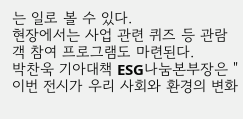는 일로 볼 수 있다.
현장에서는 사업 관련 퀴즈 등 관람객 참여 프로그램도 마련된다.
박찬욱 기아대책 ESG나눔본부장은 "이번 전시가 우리 사회와 환경의 변화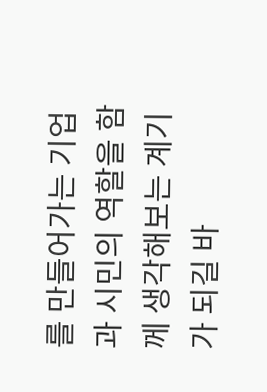를 만들어가는 기업과 시민의 역할을 함께 생각해보는 계기가 되길 바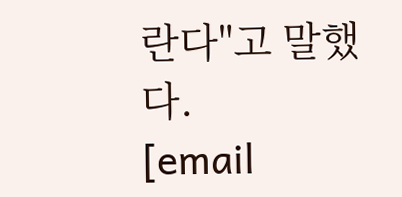란다"고 말했다.
[email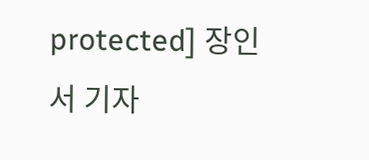protected] 장인서 기자